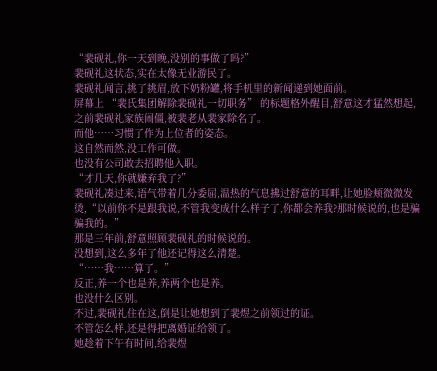“裴砚礼,你一天到晚,没别的事做了吗?”
裴砚礼这状态,实在太像无业游民了。
裴砚礼闻言,挑了挑眉,放下奶粉罐,将手机里的新闻递到她面前。
屏幕上 “裴氏集团解除裴砚礼一切职务” 的标题格外醒目,舒意这才猛然想起,之前裴砚礼家族闹僵,被裴老从裴家除名了。
而他……习惯了作为上位者的姿态。
这自然而然,没工作可做。
也没有公司敢去招聘他入职。
“才几天,你就嫌弃我了?”
裴砚礼凑过来,语气带着几分委屈,温热的气息拂过舒意的耳畔,让她脸颊微微发烫,“以前你不是跟我说,不管我变成什么样子了,你都会养我?那时候说的,也是骗骗我的。”
那是三年前,舒意照顾裴砚礼的时候说的。
没想到,这么多年了他还记得这么清楚。
“……我……算了。”
反正,养一个也是养,养两个也是养。
也没什么区别。
不过,裴砚礼住在这,倒是让她想到了裴煜之前领过的证。
不管怎么样,还是得把离婚证给领了。
她趁着下午有时间,给裴煜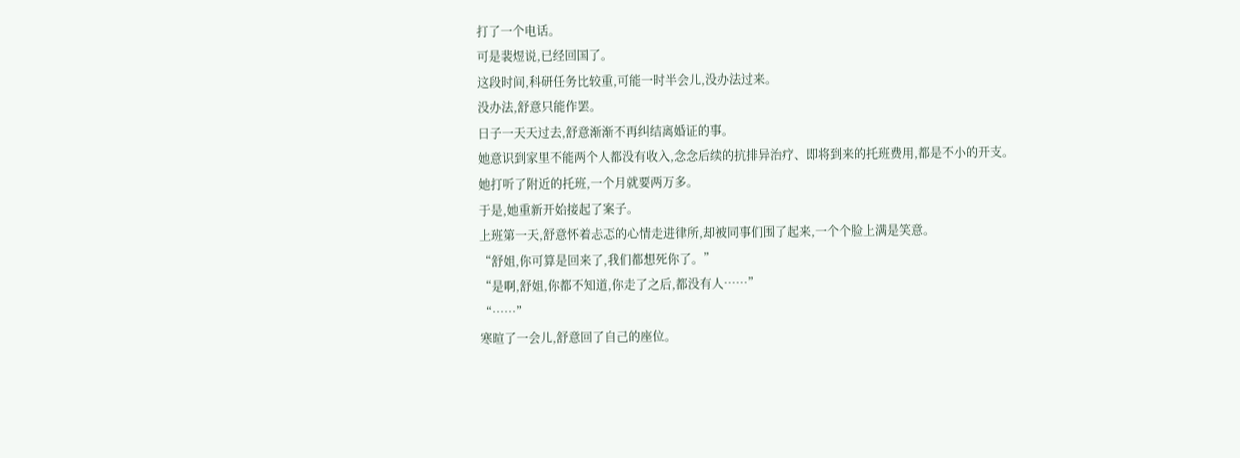打了一个电话。
可是裴煜说,已经回国了。
这段时间,科研任务比较重,可能一时半会儿,没办法过来。
没办法,舒意只能作罢。
日子一天天过去,舒意渐渐不再纠结离婚证的事。
她意识到家里不能两个人都没有收入,念念后续的抗排异治疗、即将到来的托班费用,都是不小的开支。
她打听了附近的托班,一个月就要两万多。
于是,她重新开始接起了案子。
上班第一天,舒意怀着忐忑的心情走进律所,却被同事们围了起来,一个个脸上满是笑意。
“舒姐,你可算是回来了,我们都想死你了。”
“是啊,舒姐,你都不知道,你走了之后,都没有人……”
“……”
寒暄了一会儿,舒意回了自己的座位。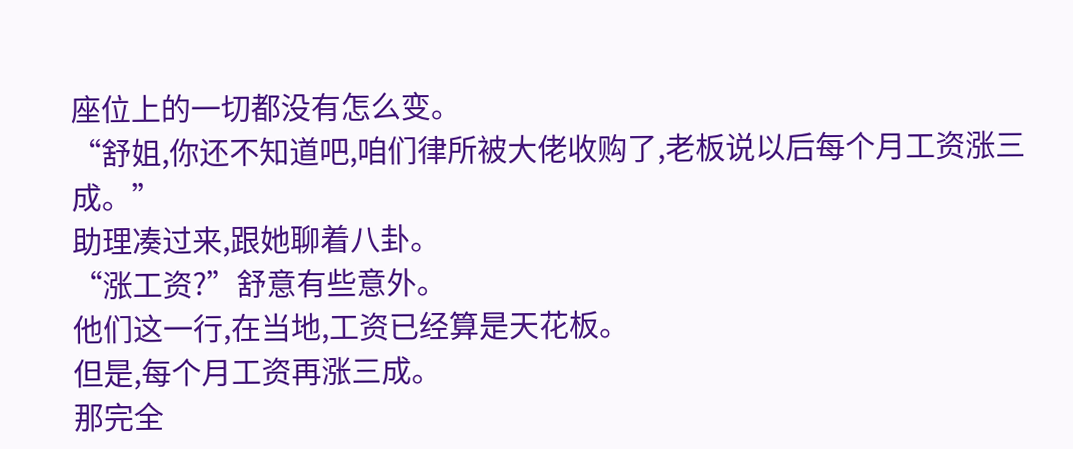座位上的一切都没有怎么变。
“舒姐,你还不知道吧,咱们律所被大佬收购了,老板说以后每个月工资涨三成。”
助理凑过来,跟她聊着八卦。
“涨工资?”舒意有些意外。
他们这一行,在当地,工资已经算是天花板。
但是,每个月工资再涨三成。
那完全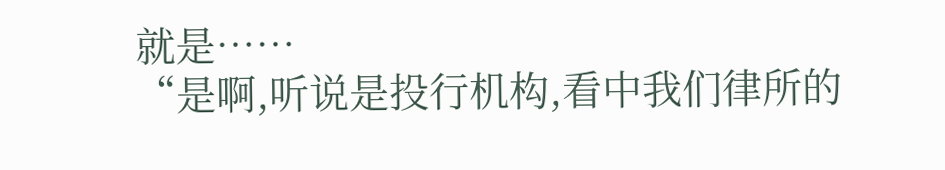就是……
“是啊,听说是投行机构,看中我们律所的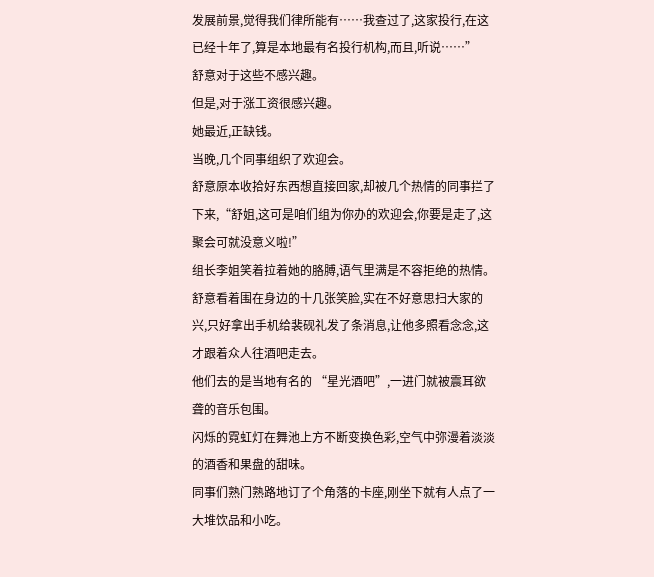发展前景,觉得我们律所能有……我查过了,这家投行,在这已经十年了,算是本地最有名投行机构,而且,听说……”
舒意对于这些不感兴趣。
但是,对于涨工资很感兴趣。
她最近,正缺钱。
当晚,几个同事组织了欢迎会。
舒意原本收拾好东西想直接回家,却被几个热情的同事拦了下来,“舒姐,这可是咱们组为你办的欢迎会,你要是走了,这聚会可就没意义啦!”
组长李姐笑着拉着她的胳膊,语气里满是不容拒绝的热情。
舒意看着围在身边的十几张笑脸,实在不好意思扫大家的兴,只好拿出手机给裴砚礼发了条消息,让他多照看念念,这才跟着众人往酒吧走去。
他们去的是当地有名的 “星光酒吧”,一进门就被震耳欲聋的音乐包围。
闪烁的霓虹灯在舞池上方不断变换色彩,空气中弥漫着淡淡的酒香和果盘的甜味。
同事们熟门熟路地订了个角落的卡座,刚坐下就有人点了一大堆饮品和小吃。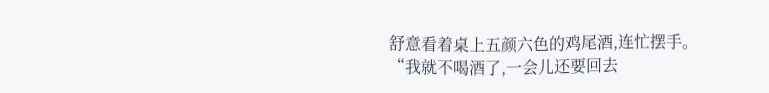舒意看着桌上五颜六色的鸡尾酒,连忙摆手。
“我就不喝酒了,一会儿还要回去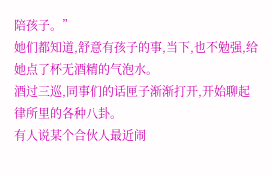陪孩子。”
她们都知道,舒意有孩子的事,当下,也不勉强,给她点了杯无酒精的气泡水。
酒过三巡,同事们的话匣子渐渐打开,开始聊起律所里的各种八卦。
有人说某个合伙人最近闹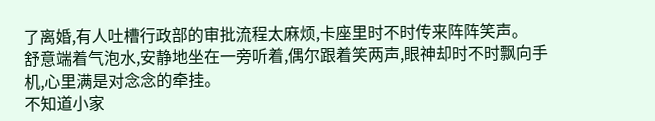了离婚,有人吐槽行政部的审批流程太麻烦,卡座里时不时传来阵阵笑声。
舒意端着气泡水,安静地坐在一旁听着,偶尔跟着笑两声,眼神却时不时飘向手机,心里满是对念念的牵挂。
不知道小家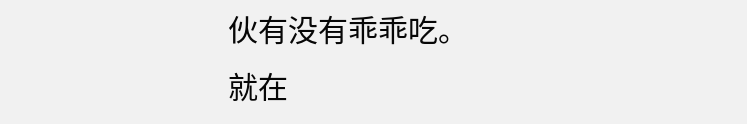伙有没有乖乖吃。
就在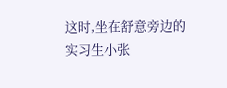这时,坐在舒意旁边的实习生小张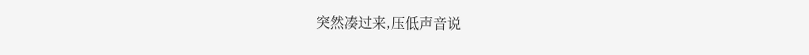突然凑过来,压低声音说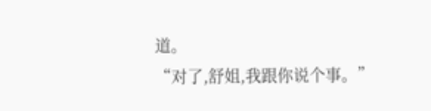道。
“对了,舒姐,我跟你说个事。”